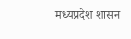मध्यप्रदेश शासन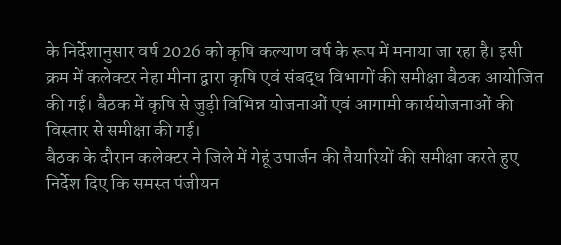के निर्देशानुसार वर्ष 2026 को कृषि कल्याण वर्ष के रूप में मनाया जा रहा है। इसी क्रम में कलेक्टर नेहा मीना द्वारा कृषि एवं संबद्ध विभागों की समीक्षा बैठक आयोजित की गई। बैठक में कृषि से जुड़ी विभिन्न योजनाओं एवं आगामी कार्ययोजनाओं की विस्तार से समीक्षा की गई।
बैठक के दौरान कलेक्टर ने जिले में गेहूं उपार्जन की तैयारियों की समीक्षा करते हुए निर्देश दिए कि समस्त पंजीयन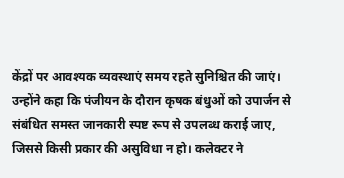केंद्रों पर आवश्यक व्यवस्थाएं समय रहते सुनिश्चित की जाएं। उन्होंने कहा कि पंजीयन के दौरान कृषक बंधुओं को उपार्जन से संबंधित समस्त जानकारी स्पष्ट रूप से उपलब्ध कराई जाए, जिससे किसी प्रकार की असुविधा न हो। कलेक्टर ने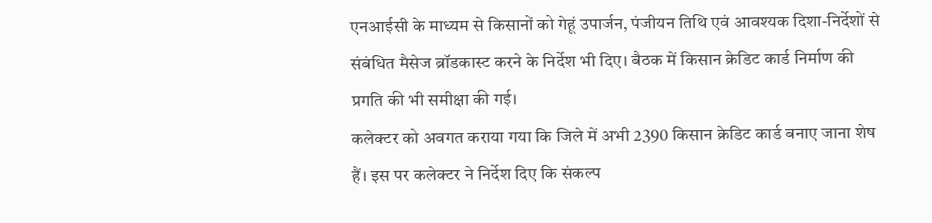एनआईसी के माध्यम से किसानों को गेहूं उपार्जन, पंजीयन तिथि एवं आवश्यक दिशा-निर्देशों से संबंधित मैसेज ब्रॉडकास्ट करने के निर्देश भी दिए। बैठक में किसान क्रेडिट कार्ड निर्माण की प्रगति की भी समीक्षा की गई।
कलेक्टर को अवगत कराया गया कि जिले में अभी 2390 किसान क्रेडिट कार्ड बनाए जाना शेष हैं। इस पर कलेक्टर ने निर्देश दिए कि संकल्प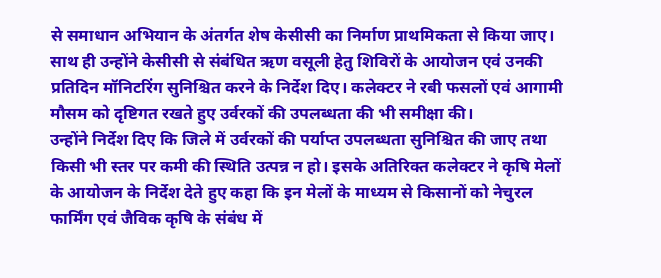से समाधान अभियान के अंतर्गत शेष केसीसी का निर्माण प्राथमिकता से किया जाए। साथ ही उन्होंने केसीसी से संबंधित ऋण वसूली हेतु शिविरों के आयोजन एवं उनकी प्रतिदिन मॉनिटरिंग सुनिश्चित करने के निर्देश दिए। कलेक्टर ने रबी फसलों एवं आगामी मौसम को दृष्टिगत रखते हुए उर्वरकों की उपलब्धता की भी समीक्षा की।
उन्होंने निर्देश दिए कि जिले में उर्वरकों की पर्याप्त उपलब्धता सुनिश्चित की जाए तथा किसी भी स्तर पर कमी की स्थिति उत्पन्न न हो। इसके अतिरिक्त कलेक्टर ने कृषि मेलों के आयोजन के निर्देश देते हुए कहा कि इन मेलों के माध्यम से किसानों को नेचुरल फार्मिंग एवं जैविक कृषि के संबंध में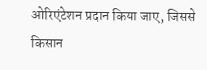ओरिएंटेशन प्रदान किया जाए, जिससे किसान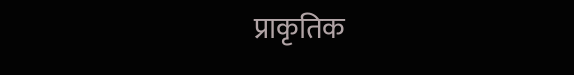प्राकृतिक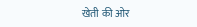खेती की ओर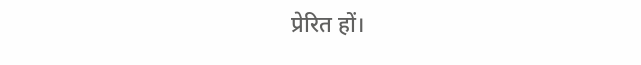प्रेरित हों।